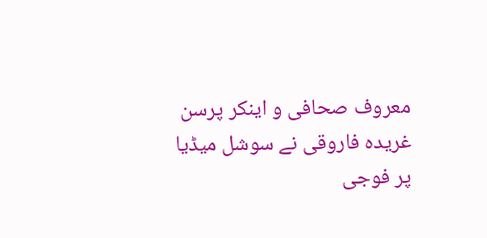معروف صحافی و اینکر پرسن غریدہ فاروقی نے سوشل میڈیا پر فوجی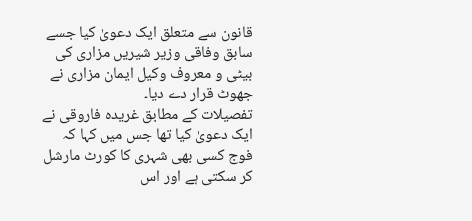قانون سے متعلق ایک دعویٰ کیا جسے سابق وفاقی وزیر شیریں مزاری کی بیٹی و معروف وکیل ایمان مزاری نے جھوٹ قرار دے دیا۔
تفصیلات کے مطابق غریدہ فاروقی نے ایک دعویٰ کیا تھا جس میں کہا کہ فوج کسی بھی شہری کا کورٹ مارشل کر سکتی ہے اور اس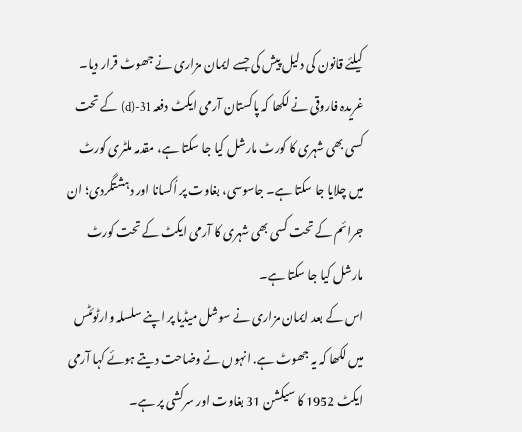کیلئے قانون کی دلیل پیش کی جسے ایمان مزاری نے جھوٹ قرار دیا۔
غریدہ فاروقی نے لکھا کہ پاکستان آرمی ایکٹ دفعہ 31-(d) کے تحت کسی بھی شہری کا کورٹ مارشل کیا جا سکتا ہے، مقدمہ ملٹری کورٹ میں چلایا جا سکتا ہے۔ جاسوسی، بغاوت پر اُکسانا اور دہشتگردی؛ ان جرائم کے تحت کسی بھی شہری کا آرمی ایکٹ کے تحت کورٹ مارشل کیا جا سکتا ہے۔
اس کے بعد ایمان مزاری نے سوشل میڈیا پر اپنے سلسلہ وارٹوئٹس میں لکھا کہ یہ جھوٹ ہے. انہوں نے وضاحت دیتے ہوئے کہا آرمی ایکٹ 1952 کا سیکشن 31 بغاوت اور سرکشی پر ہے۔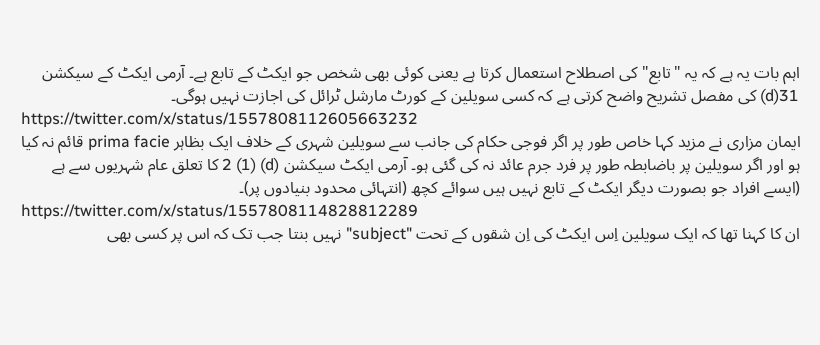اہم بات یہ ہے کہ یہ "تابع" کی اصطلاح استعمال کرتا ہے یعنی کوئی بھی شخص جو ایکٹ کے تابع ہے۔ آرمی ایکٹ کے سیکشن 31(d) کی مفصل تشریح واضح کرتی ہے کہ کسی سویلین کے کورٹ مارشل ٹرائل کی اجازت نہیں ہوگی۔
https://twitter.com/x/status/1557808112605663232
ایمان مزاری نے مزید کہا خاص طور پر اگر فوجی حکام کی جانب سے سویلین شہری کے خلاف ایک بظاہر prima facie قائم نہ کیا ہو اور اگر سویلین پر باضابطہ طور پر فرد جرم عائد نہ کی گئی ہو۔ آرمی ایکٹ سیکشن (d) (1) 2 کا تعلق عام شہریوں سے ہے (ایسے افراد جو بصورت دیگر ایکٹ کے تابع نہیں ہیں سوائے کچھ (انتہائی محدود بنیادوں پر)۔
https://twitter.com/x/status/1557808114828812289
ان کا کہنا تھا کہ ایک سویلین اِس ایکٹ کی اِن شقوں کے تحت "subject" نہیں بنتا جب تک کہ اس پر کسی بھی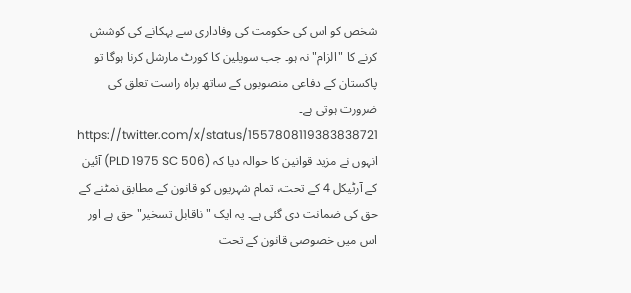شخص کو اس کی حکومت کی وفاداری سے بہکانے کی کوشش کرنے کا "الزام" نہ ہو۔ جب سویلین کا کورٹ مارشل کرنا ہوگا تو پاکستان کے دفاعی منصوبوں کے ساتھ براہ راست تعلق کی ضرورت ہوتی ہے۔
https://twitter.com/x/status/1557808119383838721
انہوں نے مزید قوانین کا حوالہ دیا کہ (PLD 1975 SC 506) آئین کے آرٹیکل 4 کے تحت، تمام شہریوں کو قانون کے مطابق نمٹنے کے حق کی ضمانت دی گئی ہے۔ یہ ایک "ناقابل تسخیر" حق ہے اور اس میں خصوصی قانون کے تحت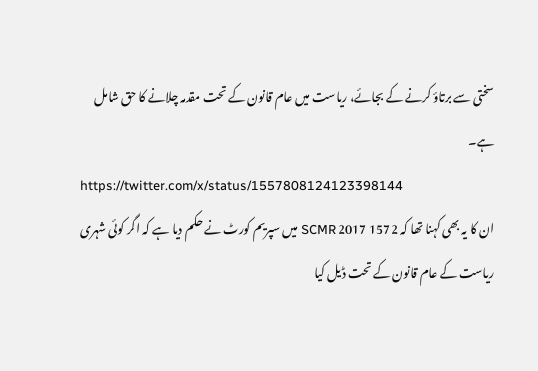سختی سے برتاؤ کرنے کے بجائے، ریاست میں عام قانون کے تحت مقدمہ چلانے کا حق شامل ہے۔
https://twitter.com/x/status/1557808124123398144
ان کا یہ بھی کہنا تھا کہ 1572 2017 SCMR میں سپریم کورٹ نے حکم دیا ہے کہ اگر کوئی شہری ریاست کے عام قانون کے تحت ڈیل کیا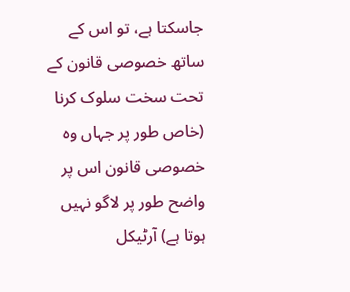جاسکتا ہے، تو اس کے ساتھ خصوصی قانون کے تحت سخت سلوک کرنا (خاص طور پر جہاں وہ خصوصی قانون اس پر واضح طور پر لاگو نہیں ہوتا ہے) آرٹیکل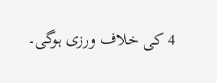4 کی خلاف ورزی ہوگی۔